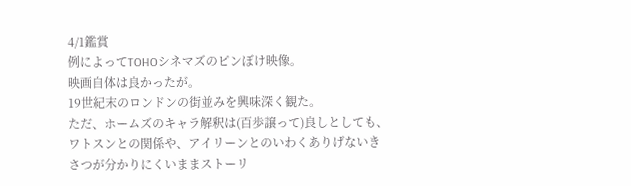4/1鑑賞
例によってTOHOシネマズのピンぼけ映像。
映画自体は良かったが。
19世紀末のロンドンの街並みを興味深く観た。
ただ、ホームズのキャラ解釈は(百歩譲って)良しとしても、ワトスンとの関係や、アイリーンとのいわくありげないきさつが分かりにくいままストーリ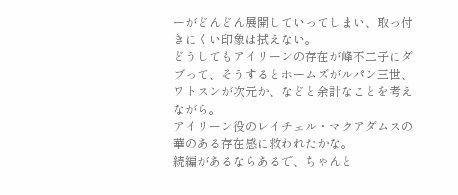ーがどんどん展開していってしまい、取っ付きにくい印象は拭えない。
どうしてもアイリーンの存在が峰不二子にダブって、そうするとホームズがルパン三世、ワトスンが次元か、などと余計なことを考えながら。
アイリーン役のレイチェル・マクアダムスの華のある存在感に救われたかな。
続編があるならあるで、ちゃんと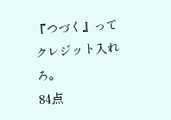『つづく』ってクレジット入れろ。
84点